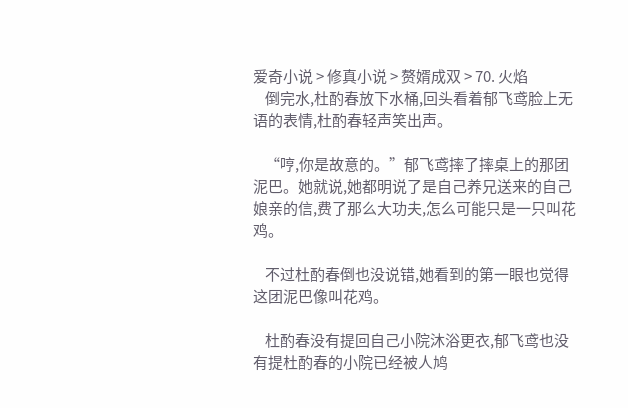爱奇小说 > 修真小说 > 赘婿成双 > 70. 火焰
    倒完水,杜酌春放下水桶,回头看着郁飞鸢脸上无语的表情,杜酌春轻声笑出声。

    “哼,你是故意的。”郁飞鸢摔了摔桌上的那团泥巴。她就说,她都明说了是自己养兄送来的自己娘亲的信,费了那么大功夫,怎么可能只是一只叫花鸡。

    不过杜酌春倒也没说错,她看到的第一眼也觉得这团泥巴像叫花鸡。

    杜酌春没有提回自己小院沐浴更衣,郁飞鸢也没有提杜酌春的小院已经被人鸠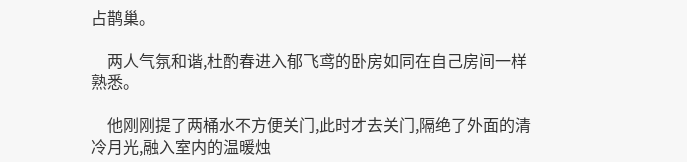占鹊巢。

    两人气氛和谐,杜酌春进入郁飞鸢的卧房如同在自己房间一样熟悉。

    他刚刚提了两桶水不方便关门,此时才去关门,隔绝了外面的清冷月光,融入室内的温暖烛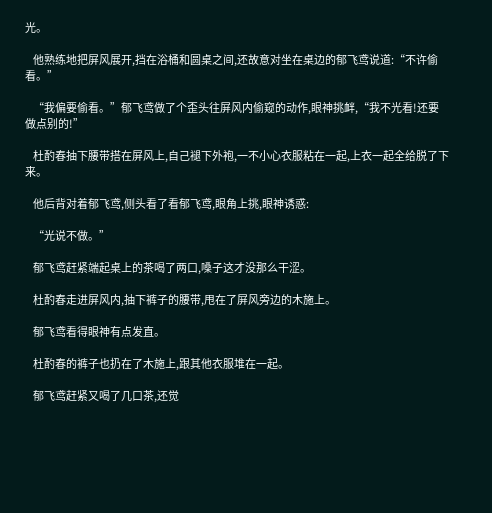光。

    他熟练地把屏风展开,挡在浴桶和圆桌之间,还故意对坐在桌边的郁飞鸢说道:“不许偷看。”

    “我偏要偷看。”郁飞鸢做了个歪头往屏风内偷窥的动作,眼神挑衅,“我不光看!还要做点别的!”

    杜酌春抽下腰带搭在屏风上,自己褪下外袍,一不小心衣服粘在一起,上衣一起全给脱了下来。

    他后背对着郁飞鸢,侧头看了看郁飞鸢,眼角上挑,眼神诱惑:

    “光说不做。”

    郁飞鸢赶紧端起桌上的茶喝了两口,嗓子这才没那么干涩。

    杜酌春走进屏风内,抽下裤子的腰带,甩在了屏风旁边的木施上。

    郁飞鸢看得眼神有点发直。

    杜酌春的裤子也扔在了木施上,跟其他衣服堆在一起。

    郁飞鸢赶紧又喝了几口茶,还觉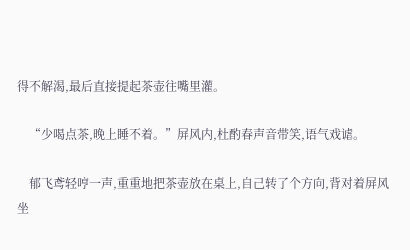得不解渴,最后直接提起茶壶往嘴里灌。

    “少喝点茶,晚上睡不着。”屏风内,杜酌春声音带笑,语气戏谑。

    郁飞鸢轻哼一声,重重地把茶壶放在桌上,自己转了个方向,背对着屏风坐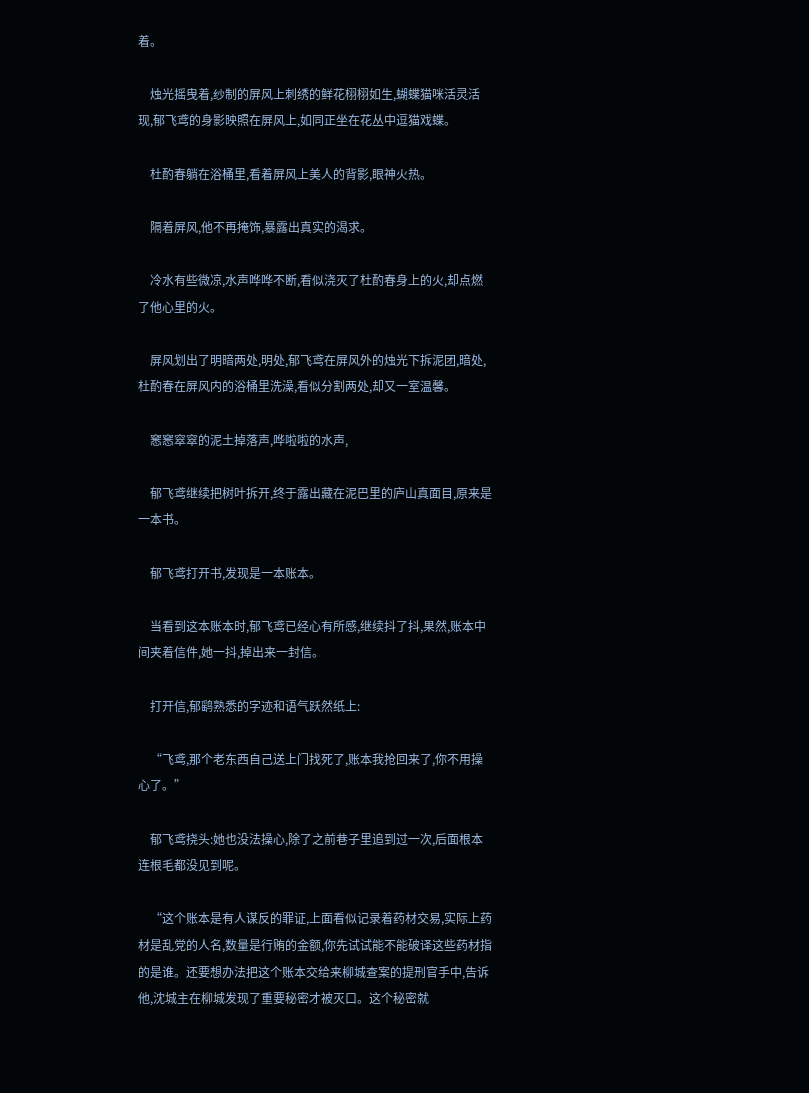着。

    烛光摇曳着,纱制的屏风上刺绣的鲜花栩栩如生,蝴蝶猫咪活灵活现,郁飞鸢的身影映照在屏风上,如同正坐在花丛中逗猫戏蝶。

    杜酌春躺在浴桶里,看着屏风上美人的背影,眼神火热。

    隔着屏风,他不再掩饰,暴露出真实的渴求。

    冷水有些微凉,水声哗哗不断,看似浇灭了杜酌春身上的火,却点燃了他心里的火。

    屏风划出了明暗两处,明处,郁飞鸢在屏风外的烛光下拆泥团,暗处,杜酌春在屏风内的浴桶里洗澡,看似分割两处,却又一室温馨。

    窸窸窣窣的泥土掉落声,哗啦啦的水声,

    郁飞鸢继续把树叶拆开,终于露出藏在泥巴里的庐山真面目,原来是一本书。

    郁飞鸢打开书,发现是一本账本。

    当看到这本账本时,郁飞鸢已经心有所感,继续抖了抖,果然,账本中间夹着信件,她一抖,掉出来一封信。

    打开信,郁鹞熟悉的字迹和语气跃然纸上:

    “飞鸢,那个老东西自己送上门找死了,账本我抢回来了,你不用操心了。”

    郁飞鸢挠头:她也没法操心,除了之前巷子里追到过一次,后面根本连根毛都没见到呢。

    “这个账本是有人谋反的罪证,上面看似记录着药材交易,实际上药材是乱党的人名,数量是行贿的金额,你先试试能不能破译这些药材指的是谁。还要想办法把这个账本交给来柳城查案的提刑官手中,告诉他,沈城主在柳城发现了重要秘密才被灭口。这个秘密就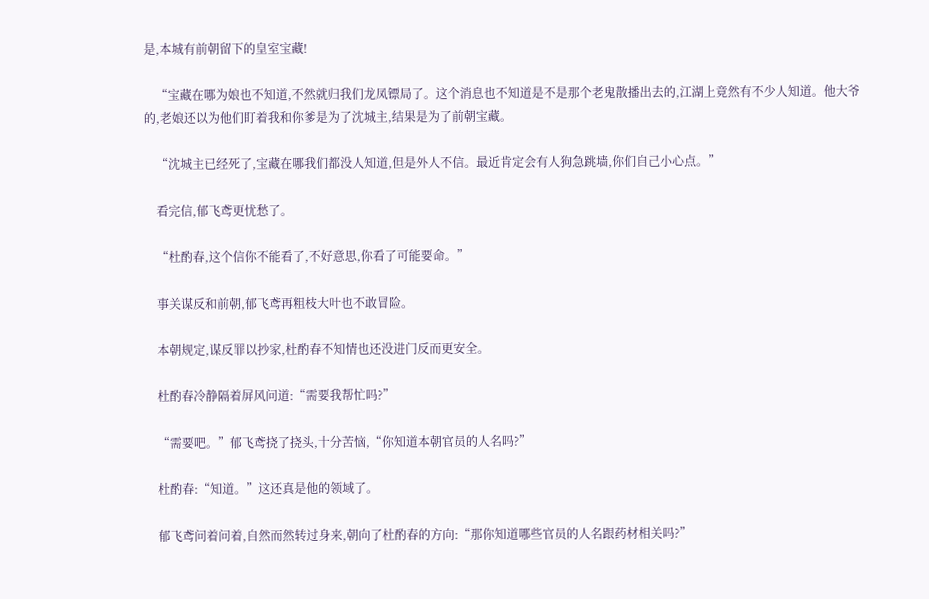是,本城有前朝留下的皇室宝藏!

    “宝藏在哪为娘也不知道,不然就归我们龙凤镖局了。这个消息也不知道是不是那个老鬼散播出去的,江湖上竟然有不少人知道。他大爷的,老娘还以为他们盯着我和你爹是为了沈城主,结果是为了前朝宝藏。

    “沈城主已经死了,宝藏在哪我们都没人知道,但是外人不信。最近肯定会有人狗急跳墙,你们自己小心点。”

    看完信,郁飞鸢更忧愁了。

    “杜酌春,这个信你不能看了,不好意思,你看了可能要命。”

    事关谋反和前朝,郁飞鸢再粗枝大叶也不敢冒险。

    本朝规定,谋反罪以抄家,杜酌春不知情也还没进门反而更安全。

    杜酌春冷静隔着屏风问道:“需要我帮忙吗?”

    “需要吧。”郁飞鸢挠了挠头,十分苦恼,“你知道本朝官员的人名吗?”

    杜酌春:“知道。”这还真是他的领域了。

    郁飞鸢问着问着,自然而然转过身来,朝向了杜酌春的方向:“那你知道哪些官员的人名跟药材相关吗?”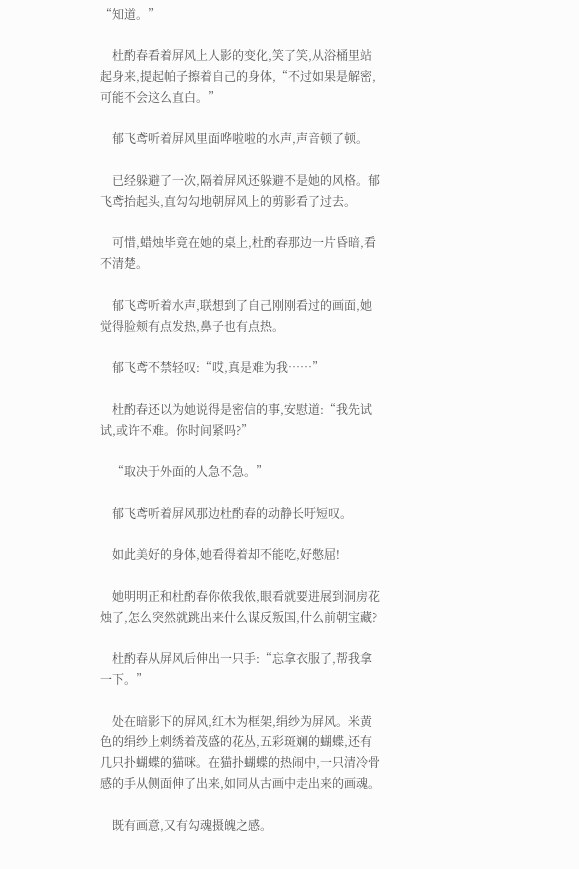“知道。”

    杜酌春看着屏风上人影的变化,笑了笑,从浴桶里站起身来,提起帕子擦着自己的身体,“不过如果是解密,可能不会这么直白。”

    郁飞鸢听着屏风里面哗啦啦的水声,声音顿了顿。

    已经躲避了一次,隔着屏风还躲避不是她的风格。郁飞鸢抬起头,直勾勾地朝屏风上的剪影看了过去。

    可惜,蜡烛毕竟在她的桌上,杜酌春那边一片昏暗,看不清楚。

    郁飞鸢听着水声,联想到了自己刚刚看过的画面,她觉得脸颊有点发热,鼻子也有点热。

    郁飞鸢不禁轻叹:“哎,真是难为我……”

    杜酌春还以为她说得是密信的事,安慰道:“我先试试,或许不难。你时间紧吗?”

    “取决于外面的人急不急。”

    郁飞鸢听着屏风那边杜酌春的动静长吁短叹。

    如此美好的身体,她看得着却不能吃,好憋屈!

    她明明正和杜酌春你侬我侬,眼看就要进展到洞房花烛了,怎么突然就跳出来什么谋反叛国,什么前朝宝藏?

    杜酌春从屏风后伸出一只手:“忘拿衣服了,帮我拿一下。”

    处在暗影下的屏风,红木为框架,绢纱为屏风。米黄色的绢纱上刺绣着茂盛的花丛,五彩斑斓的蝴蝶,还有几只扑蝴蝶的猫咪。在猫扑蝴蝶的热闹中,一只清冷骨感的手从侧面伸了出来,如同从古画中走出来的画魂。

    既有画意,又有勾魂摄魄之感。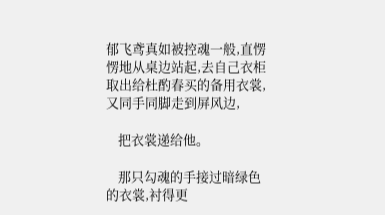郁飞鸢真如被控魂一般,直愣愣地从桌边站起,去自己衣柜取出给杜酌春买的备用衣裳,又同手同脚走到屏风边,

    把衣裳递给他。

    那只勾魂的手接过暗绿色的衣裳,衬得更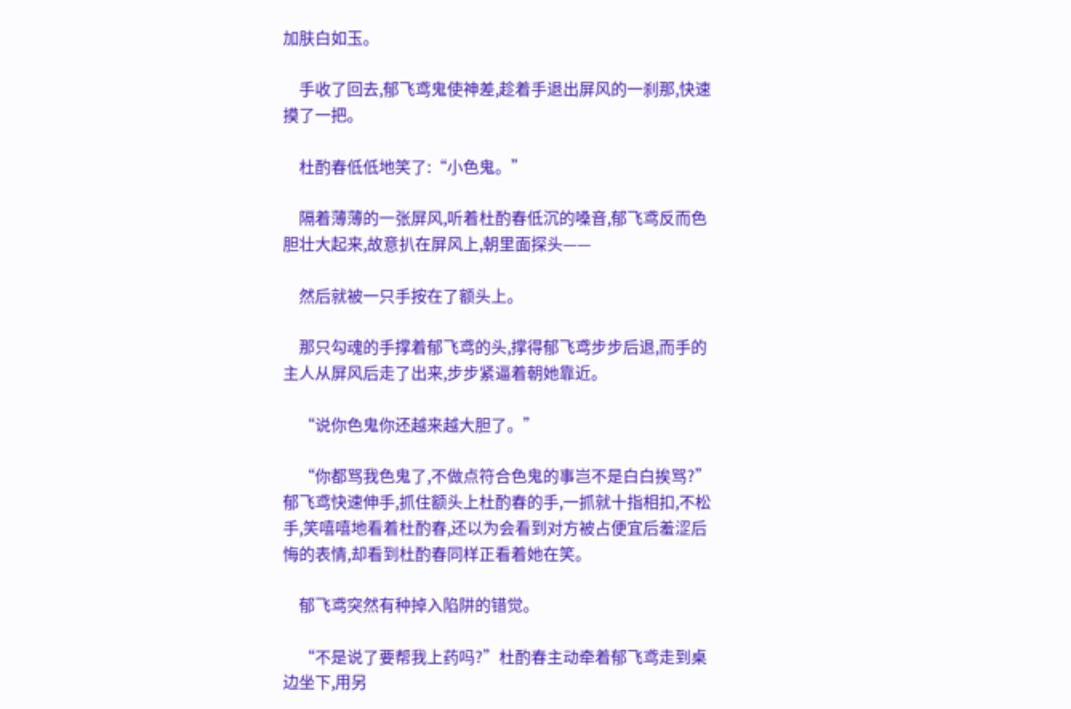加肤白如玉。

    手收了回去,郁飞鸢鬼使神差,趁着手退出屏风的一刹那,快速摸了一把。

    杜酌春低低地笑了:“小色鬼。”

    隔着薄薄的一张屏风,听着杜酌春低沉的嗓音,郁飞鸢反而色胆壮大起来,故意扒在屏风上,朝里面探头——

    然后就被一只手按在了额头上。

    那只勾魂的手撑着郁飞鸢的头,撑得郁飞鸢步步后退,而手的主人从屏风后走了出来,步步紧逼着朝她靠近。

    “说你色鬼你还越来越大胆了。”

    “你都骂我色鬼了,不做点符合色鬼的事岂不是白白挨骂?”郁飞鸢快速伸手,抓住额头上杜酌春的手,一抓就十指相扣,不松手,笑嘻嘻地看着杜酌春,还以为会看到对方被占便宜后羞涩后悔的表情,却看到杜酌春同样正看着她在笑。

    郁飞鸢突然有种掉入陷阱的错觉。

    “不是说了要帮我上药吗?”杜酌春主动牵着郁飞鸢走到桌边坐下,用另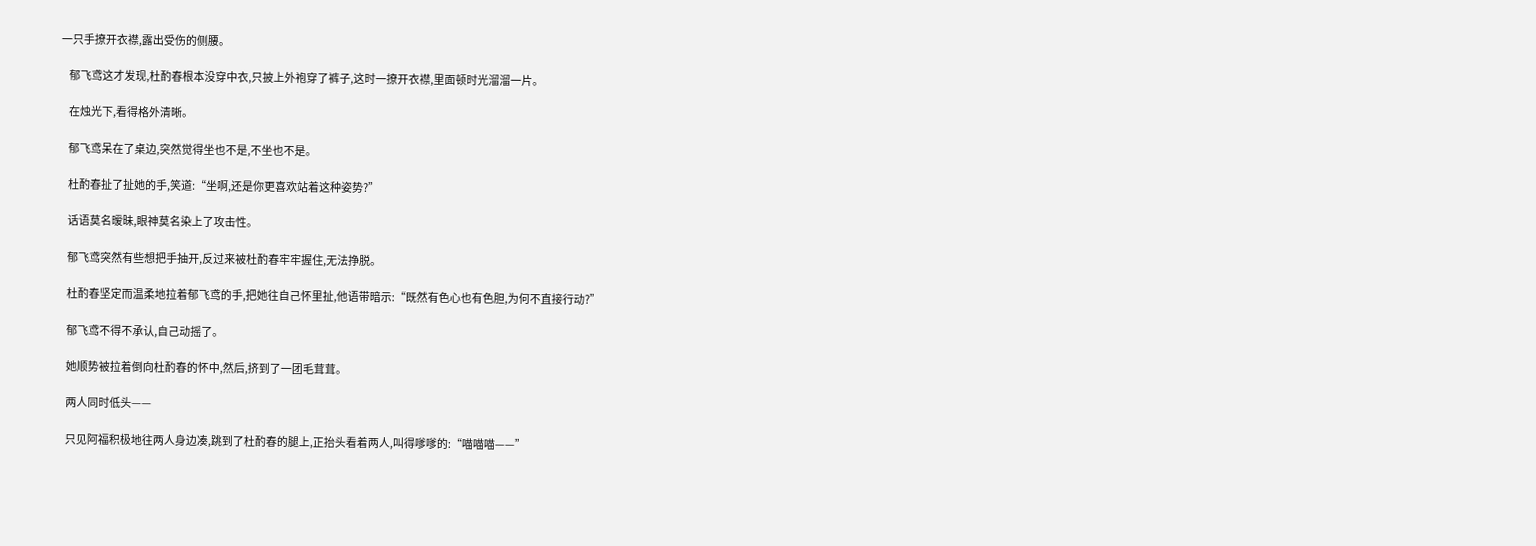一只手撩开衣襟,露出受伤的侧腰。

    郁飞鸢这才发现,杜酌春根本没穿中衣,只披上外袍穿了裤子,这时一撩开衣襟,里面顿时光溜溜一片。

    在烛光下,看得格外清晰。

    郁飞鸢呆在了桌边,突然觉得坐也不是,不坐也不是。

    杜酌春扯了扯她的手,笑道:“坐啊,还是你更喜欢站着这种姿势?”

    话语莫名暧昧,眼神莫名染上了攻击性。

    郁飞鸢突然有些想把手抽开,反过来被杜酌春牢牢握住,无法挣脱。

    杜酌春坚定而温柔地拉着郁飞鸢的手,把她往自己怀里扯,他语带暗示:“既然有色心也有色胆,为何不直接行动?”

    郁飞鸢不得不承认,自己动摇了。

    她顺势被拉着倒向杜酌春的怀中,然后,挤到了一团毛茸茸。

    两人同时低头——

    只见阿福积极地往两人身边凑,跳到了杜酌春的腿上,正抬头看着两人,叫得嗲嗲的:“喵喵喵——”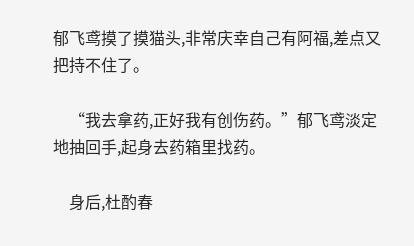郁飞鸢摸了摸猫头,非常庆幸自己有阿福,差点又把持不住了。

    “我去拿药,正好我有创伤药。”郁飞鸢淡定地抽回手,起身去药箱里找药。

    身后,杜酌春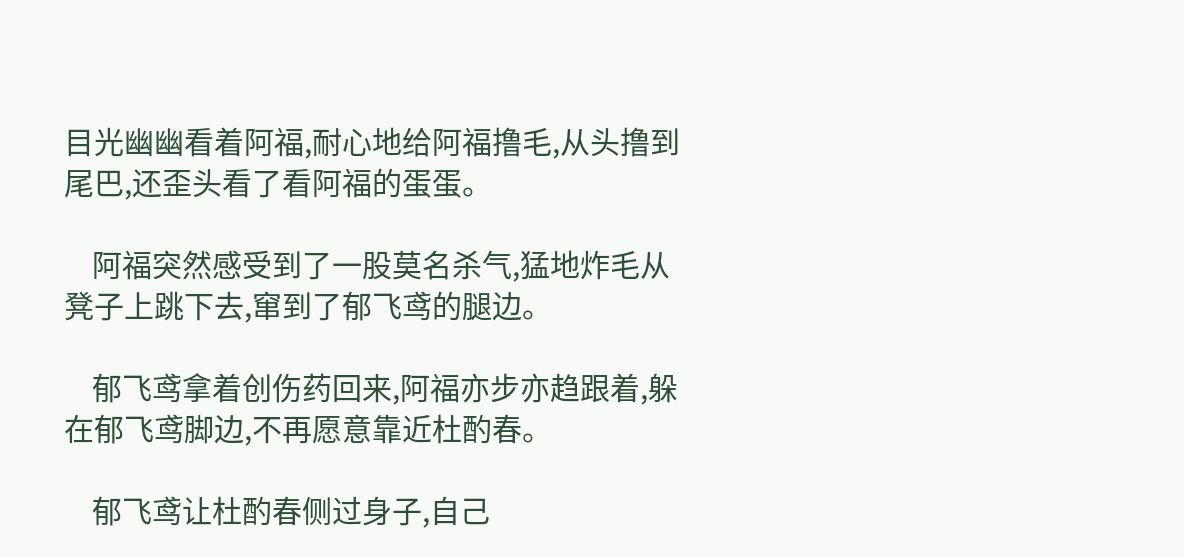目光幽幽看着阿福,耐心地给阿福撸毛,从头撸到尾巴,还歪头看了看阿福的蛋蛋。

    阿福突然感受到了一股莫名杀气,猛地炸毛从凳子上跳下去,窜到了郁飞鸢的腿边。

    郁飞鸢拿着创伤药回来,阿福亦步亦趋跟着,躲在郁飞鸢脚边,不再愿意靠近杜酌春。

    郁飞鸢让杜酌春侧过身子,自己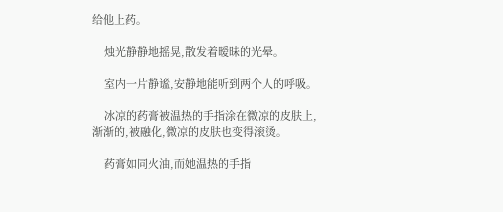给他上药。

    烛光静静地摇晃,散发着暧昧的光晕。

    室内一片静谧,安静地能听到两个人的呼吸。

    冰凉的药膏被温热的手指涂在微凉的皮肤上,渐渐的,被融化,微凉的皮肤也变得滚烫。

    药膏如同火油,而她温热的手指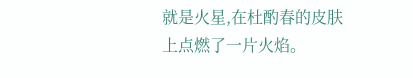就是火星,在杜酌春的皮肤上点燃了一片火焰。